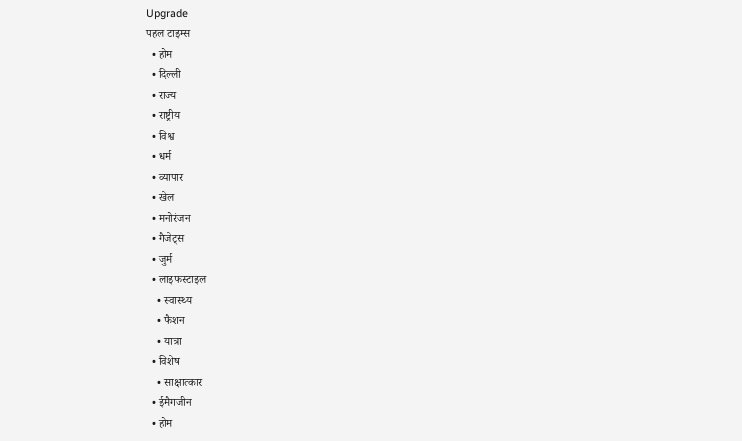Upgrade
पहल टाइम्स
  • होम
  • दिल्ली
  • राज्य
  • राष्ट्रीय
  • विश्व
  • धर्म
  • व्यापार
  • खेल
  • मनोरंजन
  • गैजेट्स
  • जुर्म
  • लाइफस्टाइल
    • स्वास्थ्य
    • फैशन
    • यात्रा
  • विशेष
    • साक्षात्कार
  • ईमैगजीन
  • होम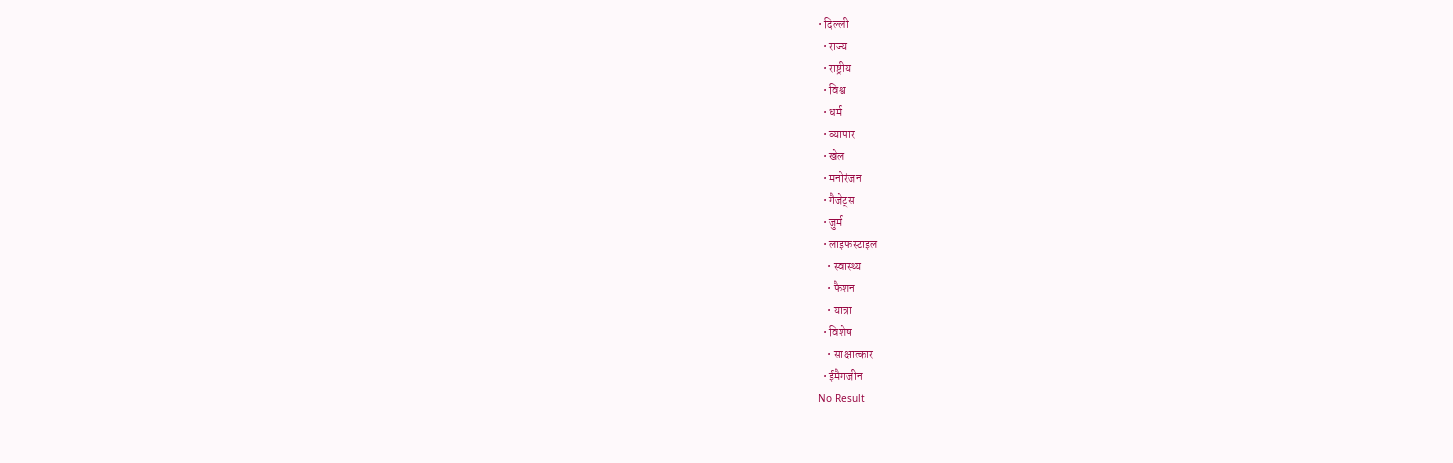• दिल्ली
  • राज्य
  • राष्ट्रीय
  • विश्व
  • धर्म
  • व्यापार
  • खेल
  • मनोरंजन
  • गैजेट्स
  • जुर्म
  • लाइफस्टाइल
    • स्वास्थ्य
    • फैशन
    • यात्रा
  • विशेष
    • साक्षात्कार
  • ईमैगजीन
No Result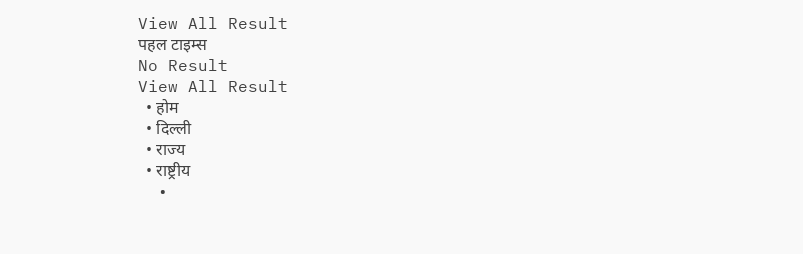View All Result
पहल टाइम्स
No Result
View All Result
  • होम
  • दिल्ली
  • राज्य
  • राष्ट्रीय
  •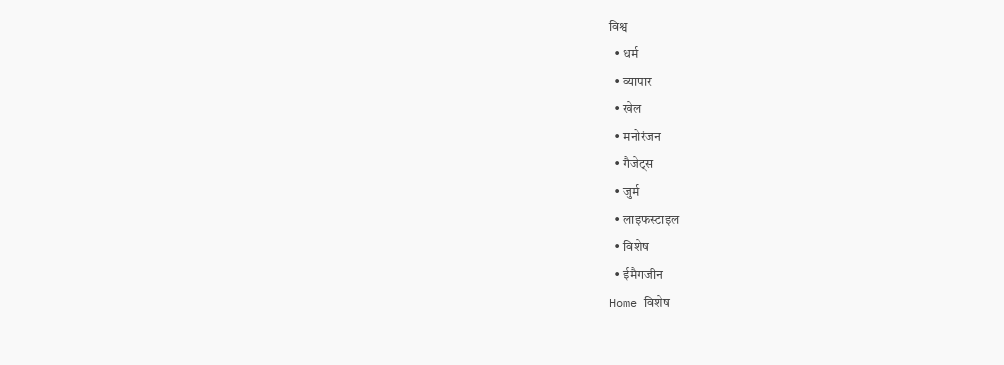विश्व
  • धर्म
  • व्यापार
  • खेल
  • मनोरंजन
  • गैजेट्स
  • जुर्म
  • लाइफस्टाइल
  • विशेष
  • ईमैगजीन
Home विशेष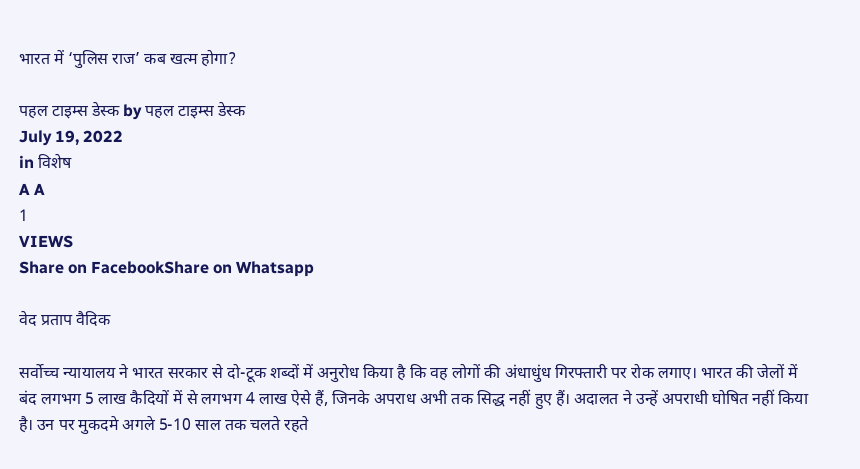भारत में ‘पुलिस राज’ कब खत्म होगा?

पहल टाइम्स डेस्क by पहल टाइम्स डेस्क
July 19, 2022
in विशेष
A A
1
VIEWS
Share on FacebookShare on Whatsapp

वेद प्रताप वैदिक

सर्वोच्च न्यायालय ने भारत सरकार से दो-टूक शब्दों में अनुरोध किया है कि वह लोगों की अंधाधुंध गिरफ्तारी पर रोक लगाए। भारत की जेलों में बंद लगभग 5 लाख कैदियों में से लगभग 4 लाख ऐसे हैं, जिनके अपराध अभी तक सिद्ध नहीं हुए हैं। अदालत ने उन्हें अपराधी घोषित नहीं किया है। उन पर मुकदमे अगले 5-10 साल तक चलते रहते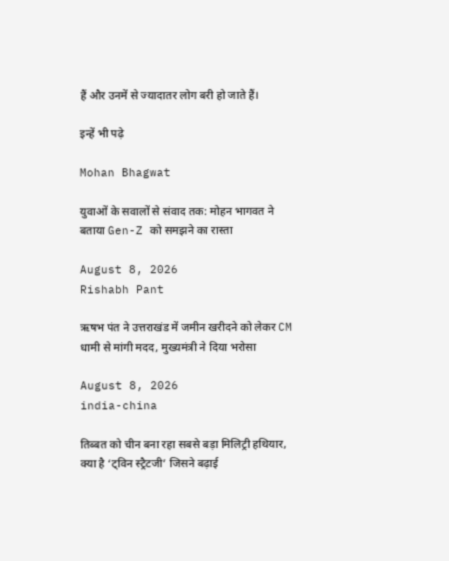हैं और उनमें से ज्यादातर लोग बरी हो जाते हैं।

इन्हें भी पढ़े

Mohan Bhagwat

युवाओं के सवालों से संवाद तक: मोहन भागवत ने बताया Gen-Z को समझने का रास्ता

August 8, 2026
Rishabh Pant

ऋषभ पंत ने उत्तराखंड में जमीन खरीदने को लेकर CM धामी से मांगी मदद, मुख्यमंत्री ने दिया भरोसा

August 8, 2026
india-china

तिब्बत को चीन बना रहा सबसे बड़ा मिलिट्री हथियार, क्या है ‘ट्विन स्ट्रैटजी’ जिसने बढ़ाई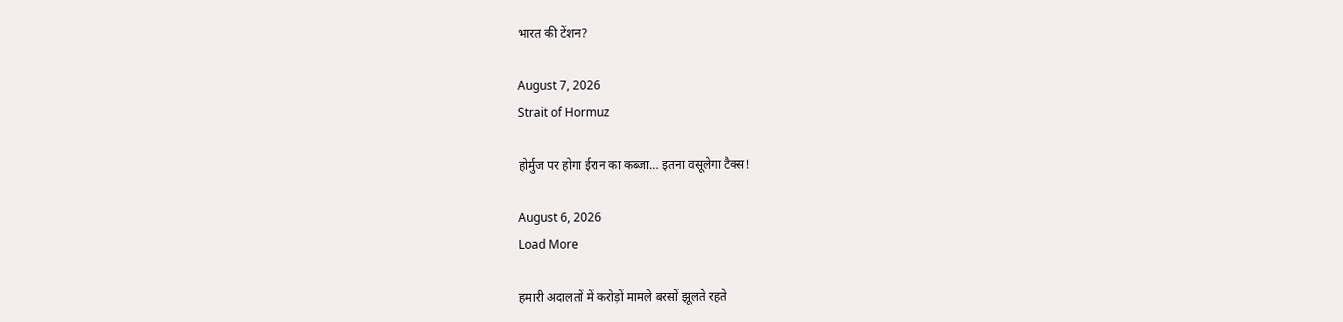भारत की टेंशन?

August 7, 2026
Strait of Hormuz

होर्मुज पर होगा ईरान का कब्जा… इतना वसूलेगा टैक्स!

August 6, 2026
Load More

हमारी अदालतों में करोड़ों मामले बरसों झूलते रहते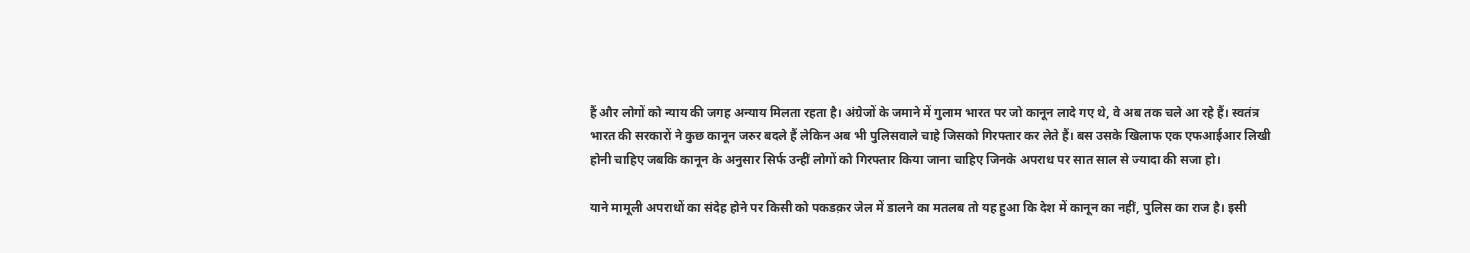हैं और लोगों को न्याय की जगह अन्याय मिलता रहता है। अंग्रेजों के जमाने में गुलाम भारत पर जो कानून लादे गए थे, वे अब तक चले आ रहे हैं। स्वतंत्र भारत की सरकारों ने कुछ कानून जरुर बदले हैं लेकिन अब भी पुलिसवाले चाहे जिसको गिरफ्तार कर लेते हैं। बस उसके खिलाफ एक एफआईआर लिखी होनी चाहिए जबकि कानून के अनुसार सिर्फ उन्हीं लोगों को गिरफ्तार किया जाना चाहिए जिनके अपराध पर सात साल से ज्यादा की सजा हो।

याने मामूली अपराधों का संदेह होने पर किसी को पकडक़र जेल में डालने का मतलब तो यह हुआ कि देश में कानून का नहीं, पुलिस का राज है। इसी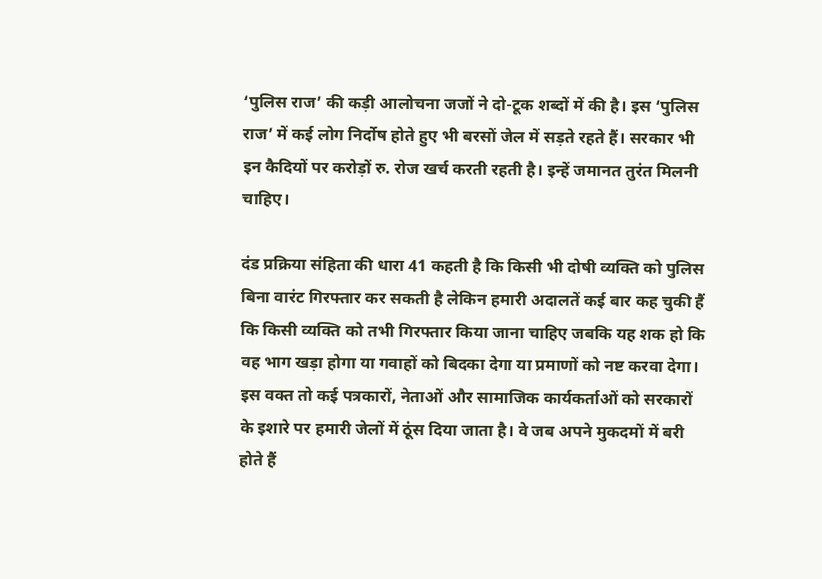‘पुलिस राज’ की कड़ी आलोचना जजों ने दो-टूक शब्दों में की है। इस ‘पुलिस राज’ में कई लोग निर्दोष होते हुए भी बरसों जेल में सड़ते रहते हैं। सरकार भी इन कैदियों पर करोड़ों रु. रोज खर्च करती रहती है। इन्हें जमानत तुरंत मिलनी चाहिए।

दंड प्रक्रिया संहिता की धारा 41 कहती है कि किसी भी दोषी व्यक्ति को पुलिस बिना वारंट गिरफ्तार कर सकती है लेकिन हमारी अदालतें कई बार कह चुकी हैं कि किसी व्यक्ति को तभी गिरफ्तार किया जाना चाहिए जबकि यह शक हो कि वह भाग खड़ा होगा या गवाहों को बिदका देगा या प्रमाणों को नष्ट करवा देगा। इस वक्त तो कई पत्रकारों, नेताओं और सामाजिक कार्यकर्ताओं को सरकारों के इशारे पर हमारी जेलों में ठूंस दिया जाता है। वे जब अपने मुकदमों में बरी होते हैं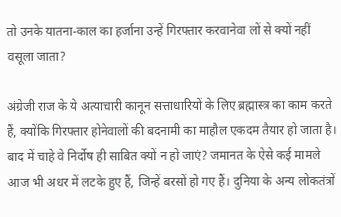तो उनके यातना-काल का हर्जाना उन्हें गिरफ्तार करवानेवा लों से क्यों नहीं वसूला जाता?

अंग्रेजी राज के ये अत्याचारी कानून सत्ताधारियों के लिए ब्रह्मास्त्र का काम करते हैं, क्योंकि गिरफ्तार होनेवालों की बदनामी का माहौल एकदम तैयार हो जाता है। बाद में चाहे वे निर्दोष ही साबित क्यों न हो जाएं? जमानत के ऐसे कई मामले आज भी अधर में लटके हुए हैं, जिन्हें बरसों हो गए हैं। दुनिया के अन्य लोकतंत्रों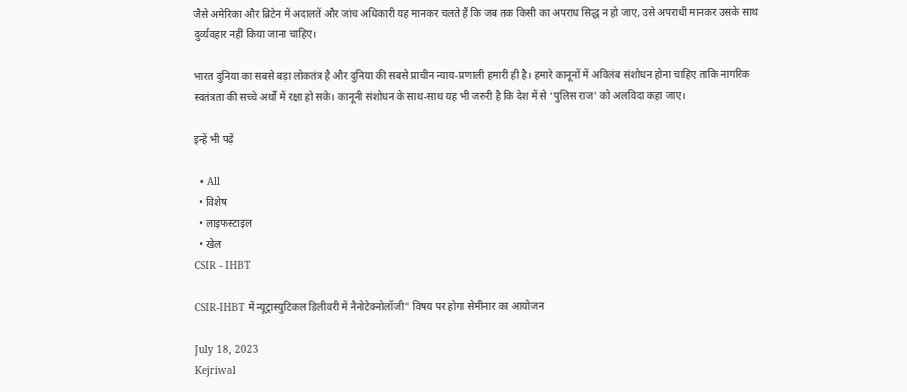जैसे अमेरिका और ब्रिटेन में अदालतें और जांच अधिकारी यह मानकर चलते हैं कि जब तक किसी का अपराध सिद्ध न हो जाए, उसे अपराधी मानकर उसके साथ दुर्व्यवहार नहीं किया जाना चाहिए।

भारत दुनिया का सबसे बड़ा लोकतंत्र है और दुनिया की सबसे प्राचीन न्याय-प्रणाली हमारी ही है। हमारे कानूनों में अविलंब संशोधन होना चाहिए ताकि नागरिक स्वतंत्रता की सच्चे अर्थों में रक्षा हो सके। कानूनी संशोधन के साथ-साथ यह भी जरुरी है कि देश में से ‘पुलिस राज’ को अलविदा कहा जाए।

इन्हें भी पढ़ें

  • All
  • विशेष
  • लाइफस्टाइल
  • खेल
CSIR - IHBT

CSIR-IHBT में न्यूट्रास्युटिकल डिलीवरी में नैनोटेक्नोलॉजी” विषय पर होगा सेमीनार का आयोजन

July 18, 2023
Kejriwal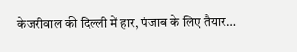केजरीवाल की दिल्ली में हार, पंजाब के लिए तैयार…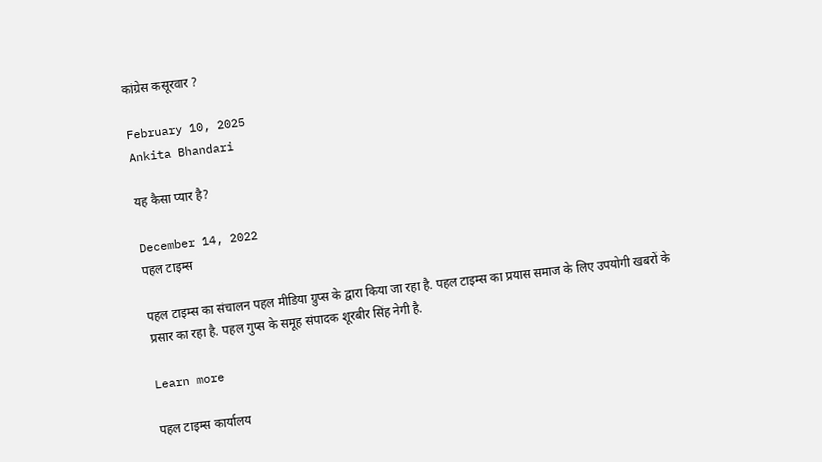कांग्रेस कसूरवार ?

February 10, 2025
Ankita Bhandari

यह कैसा प्यार है?

December 14, 2022
पहल टाइम्स

पहल टाइम्स का संचालन पहल मीडिया ग्रुप्स के द्वारा किया जा रहा है. पहल टाइम्स का प्रयास समाज के लिए उपयोगी खबरों के प्रसार का रहा है. पहल गुप्स के समूह संपादक शूरबीर सिंह नेगी है.

Learn more

पहल टाइम्स कार्यालय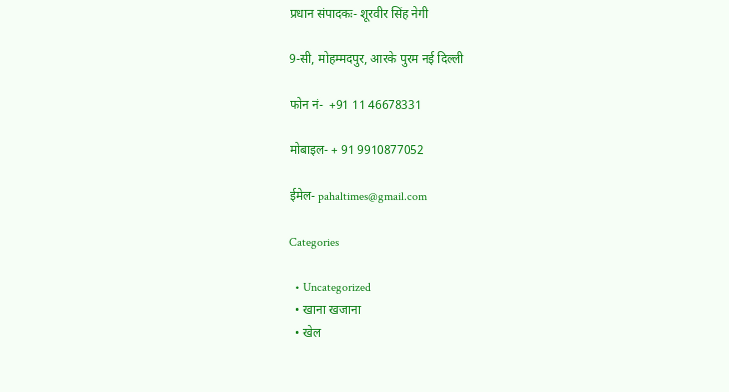प्रधान संपादकः- शूरवीर सिंह नेगी

9-सी, मोहम्मदपुर, आरके पुरम नई दिल्ली

फोन नं-  +91 11 46678331

मोबाइल- + 91 9910877052

ईमेल- pahaltimes@gmail.com

Categories

  • Uncategorized
  • खाना खजाना
  • खेल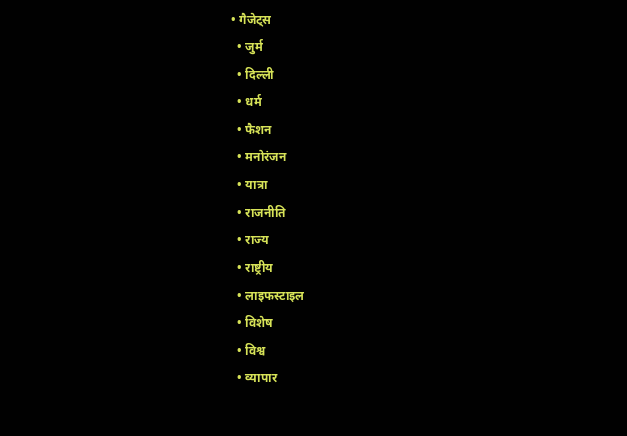• गैजेट्स
  • जुर्म
  • दिल्ली
  • धर्म
  • फैशन
  • मनोरंजन
  • यात्रा
  • राजनीति
  • राज्य
  • राष्ट्रीय
  • लाइफस्टाइल
  • विशेष
  • विश्व
  • व्यापार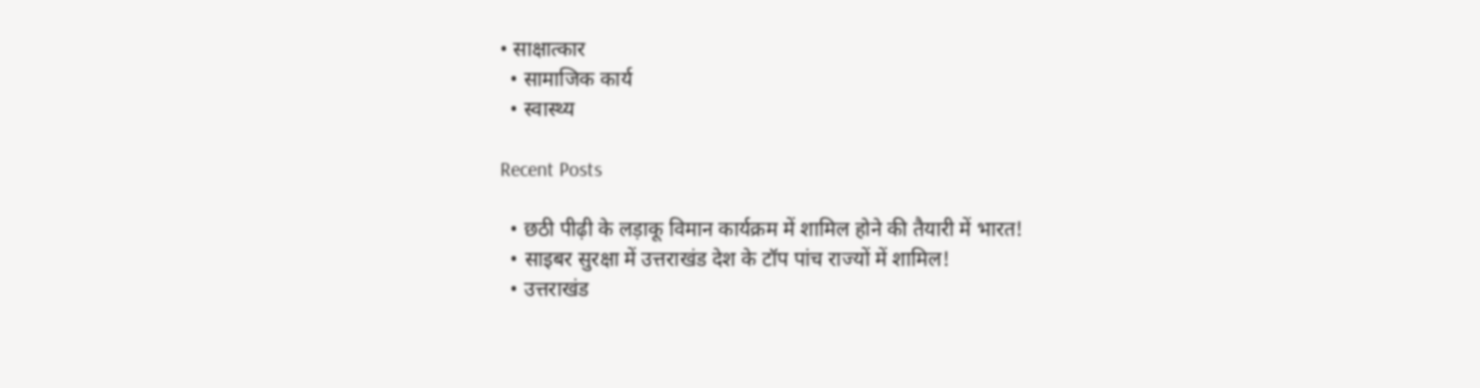• साक्षात्कार
  • सामाजिक कार्य
  • स्वास्थ्य

Recent Posts

  • छठी पीढ़ी के लड़ाकू विमान कार्यक्रम में शामिल होने की तैयारी में भारत!
  • साइबर सुरक्षा में उत्तराखंड देश के टॉप पांच राज्यों में शामिल!
  • उत्तराखंड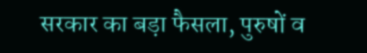सरकार का बड़ा फैसला, पुरुषों व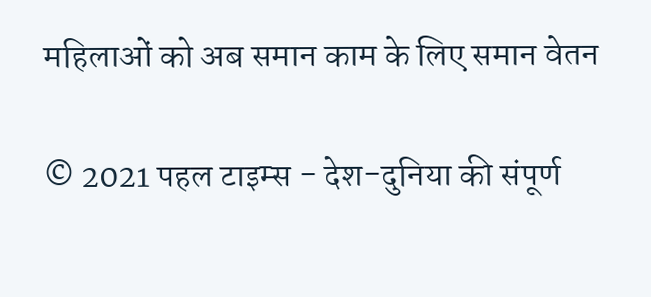महिलाओं को अब समान काम के लिए समान वेतन

© 2021 पहल टाइम्स - देश-दुनिया की संपूर्ण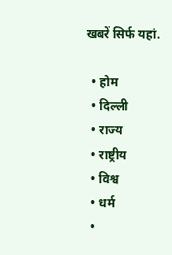खबरें सिर्फ यहां.

  • होम
  • दिल्ली
  • राज्य
  • राष्ट्रीय
  • विश्व
  • धर्म
  •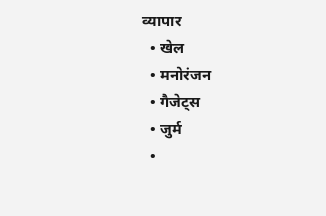व्यापार
  • खेल
  • मनोरंजन
  • गैजेट्स
  • जुर्म
  •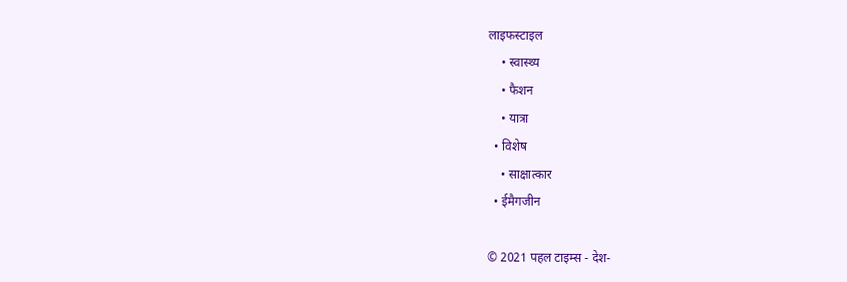लाइफस्टाइल
    • स्वास्थ्य
    • फैशन
    • यात्रा
  • विशेष
    • साक्षात्कार
  • ईमैगजीन

© 2021 पहल टाइम्स - देश-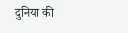दुनिया की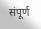संपूर्ण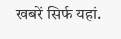खबरें सिर्फ यहां.